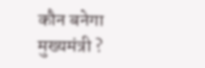कौन बनेगा मुख्यमंत्री ?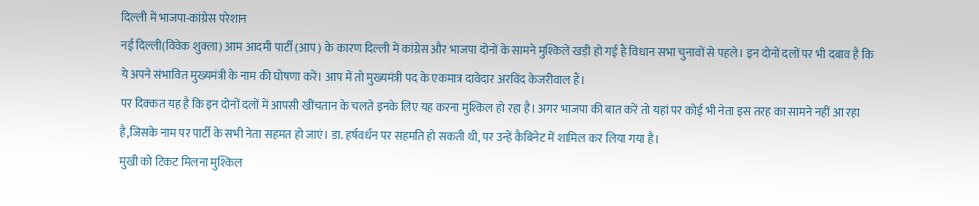दिल्ली में भाजपा-कांग्रेस परेशान
नई दिल्ली(विवेक शुक्ला) आम आदमी पार्टी (आप) के कारण दिल्ली में कांग्रेस और भाजपा दोनों के सामने मुश्किलें खड़ी हो गई हैं विधान सभा चुनावों से पहले। इन दोनों दलों पर भी दबाव है कि ये अपने संभावित मुख्यमंत्री के नाम की घोषणा करें। आप में तो मुख्यमंत्री पद के एकमात्र दावेदार अरविंद केजरीवाल हैं।
पर दिक्कत यह है कि इन दोनों दलों में आपसी खींचतान के चलते इनके लिए यह करना मुश्किल हो रहा है। अगर भाजपा की बात करें तो यहां पर कोई भी नेता इस तरह का सामने नहीं आ रहा है,जिसके नाम पर पार्टी के सभी नेता सहमत हो जाएं। डा. हर्षवर्धन पर सहमति हो सकती थी, पर उन्हें कैबिनेट में शामिल कर लिया गया है।
मुखी को टिकट मिलना मुश्किल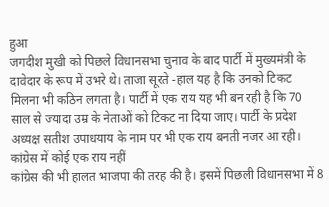हुआ
जगदीश मुखी को पिछले विधानसभा चुनाव के बाद पार्टी में मुख्यमंत्री के दावेदार के रूप में उभरे थे। ताजा सूरते -हाल यह है कि उनको टिकट मिलना भी कठिन लगता है। पार्टी में एक राय यह भी बन रही है कि 70 साल से ज्यादा उम्र के नेताओं को टिकट ना दिया जाए। पार्टी के प्रदेश अध्यक्ष सतीश उपाधयाय के नाम पर भी एक राय बनती नजर आ रही।
कांग्रेस में कोई एक राय नहीं
कांग्रेस की भी हालत भाजपा की तरह की है। इसमें पिछली विधानसभा में 8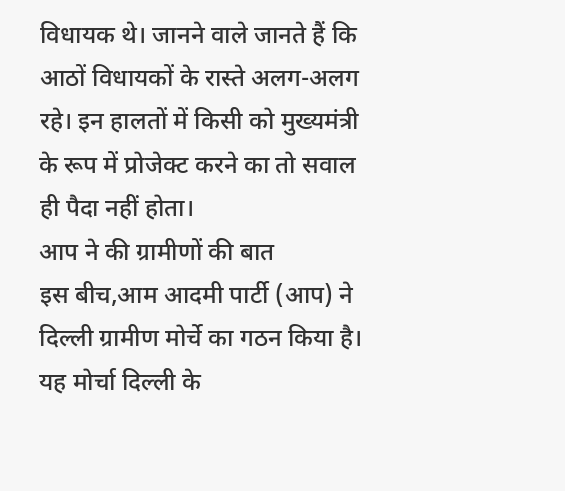विधायक थे। जानने वाले जानते हैं कि आठों विधायकों के रास्ते अलग-अलग रहे। इन हालतों में किसी को मुख्यमंत्री के रूप में प्रोजेक्ट करने का तो सवाल ही पैदा नहीं होता।
आप ने की ग्रामीणों की बात
इस बीच,आम आदमी पार्टी (आप) ने दिल्ली ग्रामीण मोर्चे का गठन किया है। यह मोर्चा दिल्ली के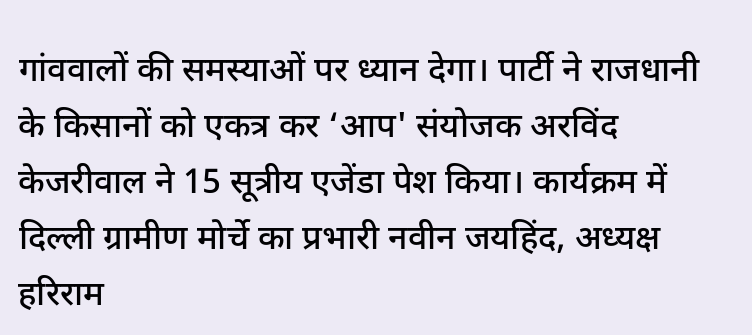गांववालों की समस्याओं पर ध्यान देगा। पार्टी ने राजधानी के किसानों को एकत्र कर ‘आप' संयोजक अरविंद केजरीवाल ने 15 सूत्रीय एजेंडा पेश किया। कार्यक्रम में दिल्ली ग्रामीण मोर्चे का प्रभारी नवीन जयहिंद, अध्यक्ष हरिराम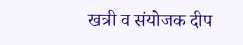खत्री व संयोजक दीप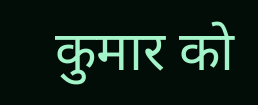कुमार को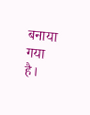बनाया गया है।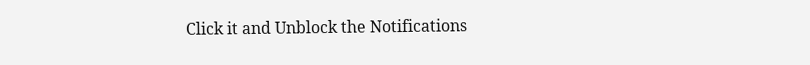Click it and Unblock the Notifications